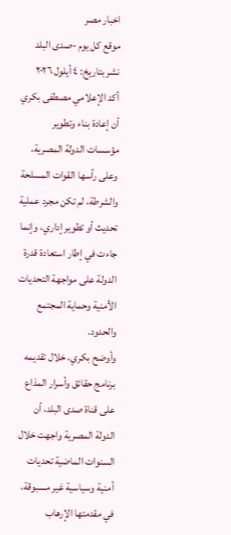اخبار مصر
موقع كل يوم -صدى البلد
نشر بتاريخ: ٤ أيلول ٢٠٢٦
أكد الإعلامي مصطفى بكري أن إعادة بناء وتطوير مؤسسات الدولة المصرية، وعلى رأسها القوات المسلحة والشرطة، لم تكن مجرد عملية تحديث أو تطوير إداري، وإنما جاءت في إطار استعادة قدرة الدولة على مواجهة التحديات الأمنية وحماية المجتمع والحدود.
وأوضح بكري، خلال تقديمه برنامج حقائق وأسرار المذاع على قناة صدى البلد، أن الدولة المصرية واجهت خلال السنوات الماضية تحديات أمنية وسياسية غير مسبوقة، في مقدمتها الإرهاب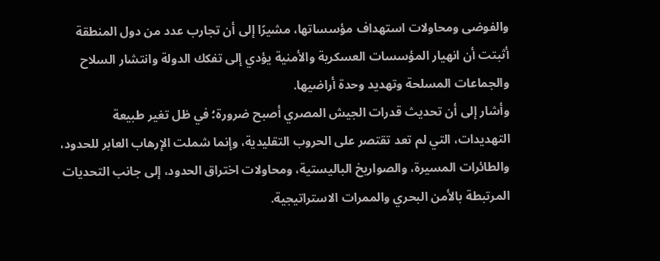والفوضى ومحاولات استهداف مؤسساتها، مشيرًا إلى أن تجارب عدد من دول المنطقة أثبتت أن انهيار المؤسسات العسكرية والأمنية يؤدي إلى تفكك الدولة وانتشار السلاح والجماعات المسلحة وتهديد وحدة أراضيها.
وأشار إلى أن تحديث قدرات الجيش المصري أصبح ضرورة؛ في ظل تغير طبيعة التهديدات، التي لم تعد تقتصر على الحروب التقليدية، وإنما شملت الإرهاب العابر للحدود، والطائرات المسيرة، والصواريخ الباليستية، ومحاولات اختراق الحدود، إلى جانب التحديات المرتبطة بالأمن البحري والممرات الاستراتيجية.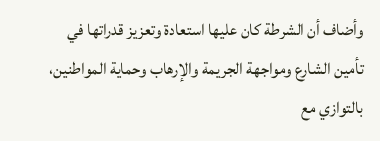وأضاف أن الشرطة كان عليها استعادة وتعزيز قدراتها في تأمين الشارع ومواجهة الجريمة والإرهاب وحماية المواطنين، بالتوازي مع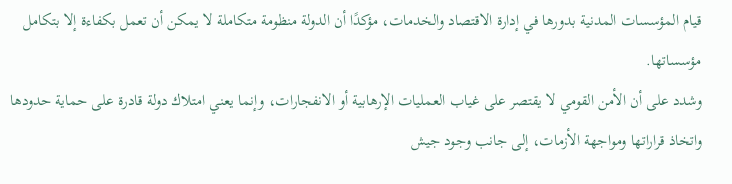قيام المؤسسات المدنية بدورها في إدارة الاقتصاد والخدمات، مؤكدًا أن الدولة منظومة متكاملة لا يمكن أن تعمل بكفاءة إلا بتكامل مؤسساتها.
وشدد على أن الأمن القومي لا يقتصر على غياب العمليات الإرهابية أو الانفجارات، وإنما يعني امتلاك دولة قادرة على حماية حدودها واتخاذ قراراتها ومواجهة الأزمات، إلى جانب وجود جيش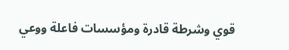قوي وشرطة قادرة ومؤسسات فاعلة ووعي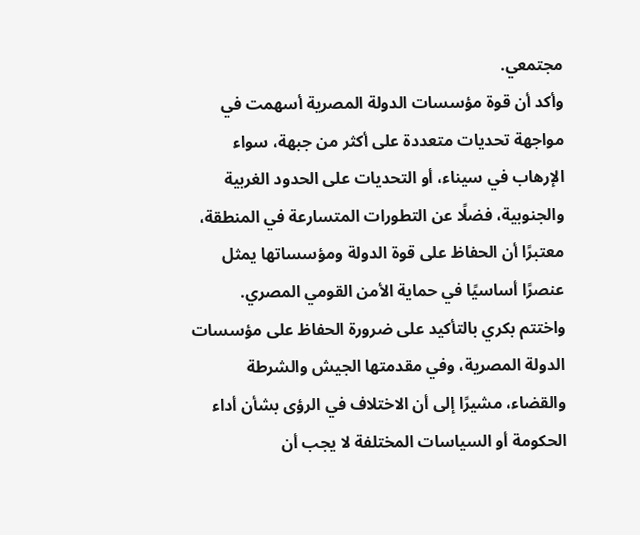مجتمعي.
وأكد أن قوة مؤسسات الدولة المصرية أسهمت في مواجهة تحديات متعددة على أكثر من جبهة، سواء الإرهاب في سيناء، أو التحديات على الحدود الغربية والجنوبية، فضلًا عن التطورات المتسارعة في المنطقة، معتبرًا أن الحفاظ على قوة الدولة ومؤسساتها يمثل عنصرًا أساسيًا في حماية الأمن القومي المصري.
واختتم بكري بالتأكيد على ضرورة الحفاظ على مؤسسات الدولة المصرية، وفي مقدمتها الجيش والشرطة والقضاء، مشيرًا إلى أن الاختلاف في الرؤى بشأن أداء الحكومة أو السياسات المختلفة لا يجب أن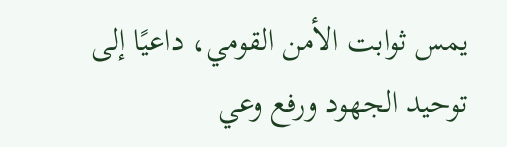يمس ثوابت الأمن القومي، داعيًا إلى توحيد الجهود ورفع وعي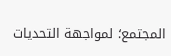المجتمع؛ لمواجهة التحديات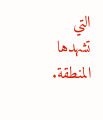التي تشهدها المنطقة.